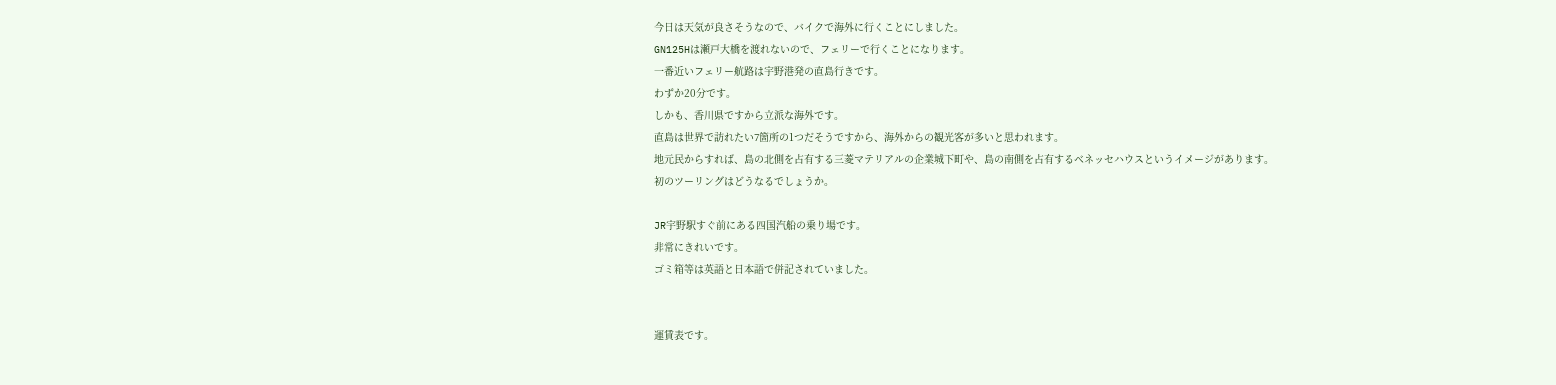今日は天気が良さそうなので、バイクで海外に行くことにしました。
GN125Hは瀬戸大橋を渡れないので、フェリーで行くことになります。
一番近いフェリー航路は宇野港発の直島行きです。
わずか20分です。
しかも、香川県ですから立派な海外です。
直島は世界で訪れたい7箇所の1つだそうですから、海外からの観光客が多いと思われます。
地元民からすれば、島の北側を占有する三菱マテリアルの企業城下町や、島の南側を占有するベネッセハウスというイメージがあります。
初のツーリングはどうなるでしょうか。

JR宇野駅すぐ前にある四国汽船の乗り場です。
非常にきれいです。
ゴミ箱等は英語と日本語で併記されていました。


運賃表です。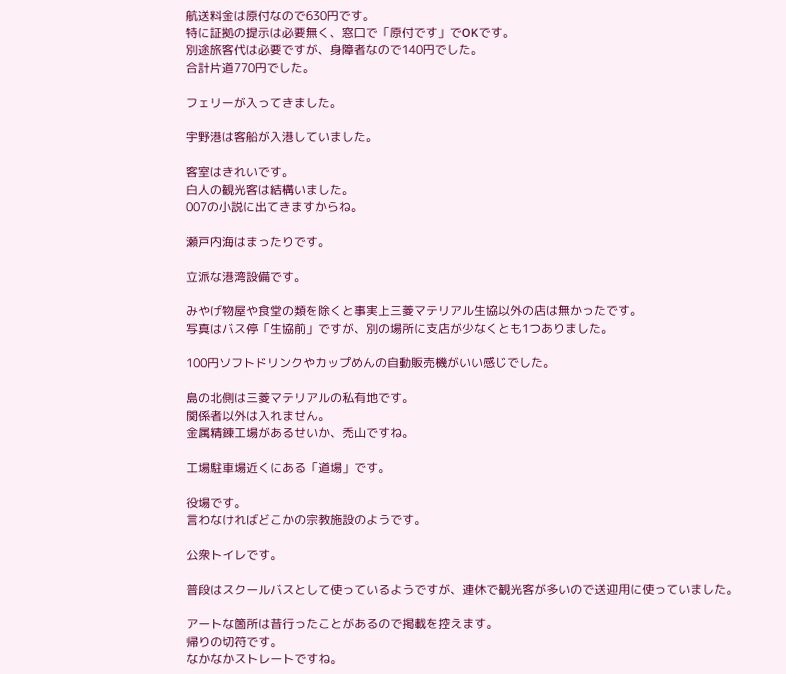航送料金は原付なので630円です。
特に証拠の提示は必要無く、窓口で「原付です」でOKです。
別途旅客代は必要ですが、身障者なので140円でした。
合計片道770円でした。

フェリーが入ってきました。

宇野港は客船が入港していました。

客室はきれいです。
白人の観光客は結構いました。
007の小説に出てきますからね。

瀬戸内海はまったりです。

立派な港湾設備です。

みやげ物屋や食堂の類を除くと事実上三菱マテリアル生協以外の店は無かったです。
写真はバス停「生協前」ですが、別の場所に支店が少なくとも1つありました。

100円ソフトドリンクやカップめんの自動販売機がいい感じでした。

島の北側は三菱マテリアルの私有地です。
関係者以外は入れません。
金属精錬工場があるせいか、禿山ですね。

工場駐車場近くにある「道場」です。

役場です。
言わなければどこかの宗教施設のようです。

公衆トイレです。

普段はスクールバスとして使っているようですが、連休で観光客が多いので送迎用に使っていました。

アートな箇所は昔行ったことがあるので掲載を控えます。
帰りの切符です。
なかなかストレートですね。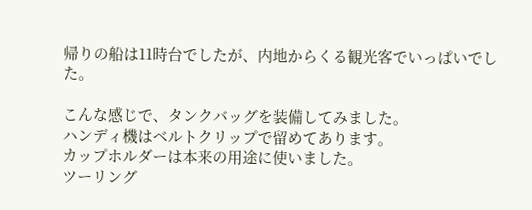帰りの船は11時台でしたが、内地からくる観光客でいっぱいでした。

こんな感じで、タンクバッグを装備してみました。
ハンディ機はベルトクリップで留めてあります。
カップホルダーは本来の用途に使いました。
ツーリング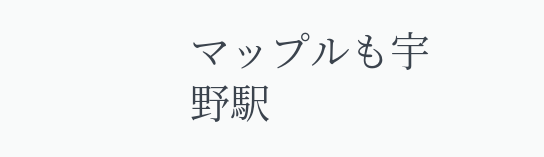マップルも宇野駅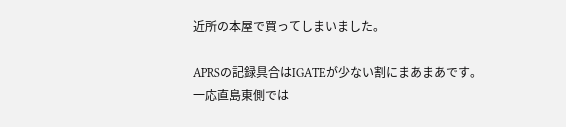近所の本屋で買ってしまいました。

APRSの記録具合はIGATEが少ない割にまあまあです。
一応直島東側では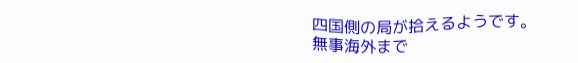四国側の局が拾えるようです。
無事海外まで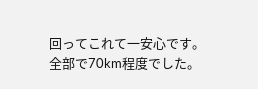回ってこれて一安心です。
全部で70km程度でした。